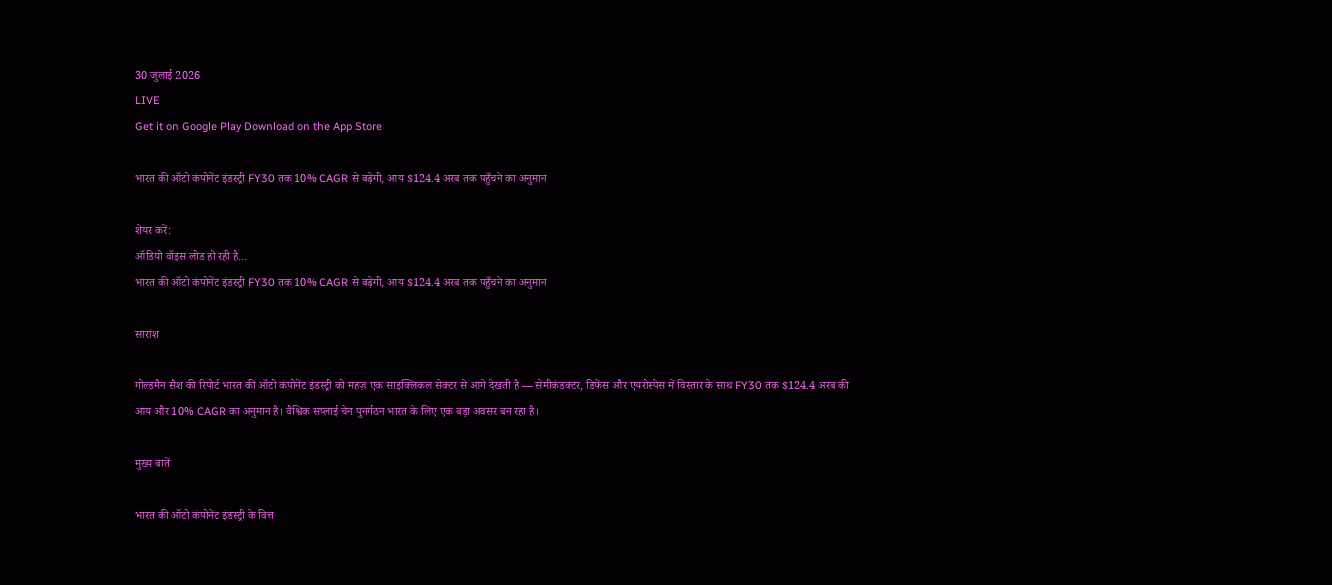30 जुलाई 2026
LIVE
Get it on Google Play Download on the App Store

भारत की ऑटो कंपोनेंट इंडस्ट्री FY30 तक 10% CAGR से बढ़ेगी, आय $124.4 अरब तक पहुँचने का अनुमान

शेयर करें:
ऑडियो वॉइस लोड हो रही है…
भारत की ऑटो कंपोनेंट इंडस्ट्री FY30 तक 10% CAGR से बढ़ेगी, आय $124.4 अरब तक पहुँचने का अनुमान

सारांश

गोल्डमैन सैश की रिपोर्ट भारत की ऑटो कंपोनेंट इंडस्ट्री को महज़ एक साइक्लिकल सेक्टर से आगे देखती है — सेमीकंडक्टर, डिफेंस और एयरोस्पेस में विस्तार के साथ FY30 तक $124.4 अरब की आय और 10% CAGR का अनुमान है। वैश्विक सप्लाई चेन पुनर्गठन भारत के लिए एक बड़ा अवसर बन रहा है।

मुख्य बातें

भारत की ऑटो कंपोनेंट इंडस्ट्री के वित्त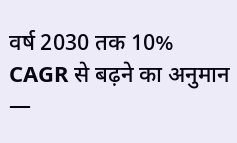वर्ष 2030 तक 10% CAGR से बढ़ने का अनुमान —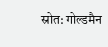स्रोत: गोल्डमैन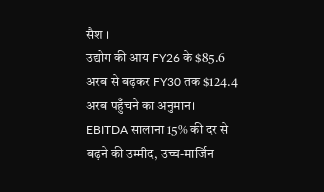सैश ।
उद्योग की आय FY26 के $85.6 अरब से बढ़कर FY30 तक $124.4 अरब पहुँचने का अनुमान।
EBITDA सालाना 15% की दर से बढ़ने की उम्मीद, उच्च-मार्जिन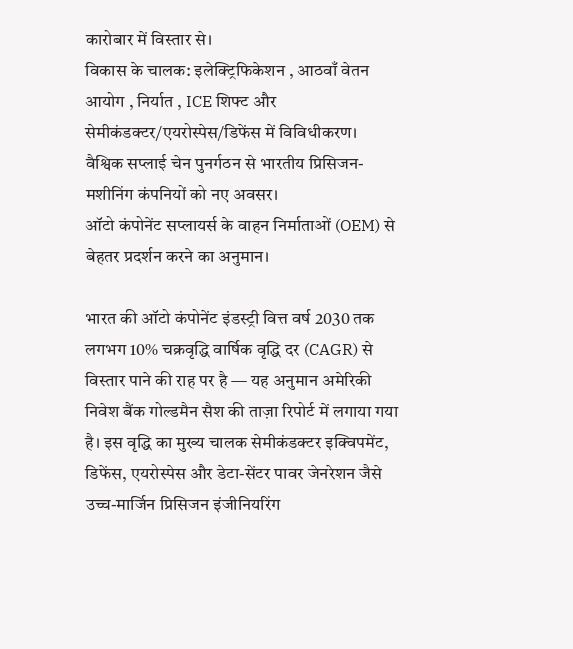कारोबार में विस्तार से।
विकास के चालक: इलेक्ट्रिफिकेशन , आठवाँ वेतन आयोग , निर्यात , ICE शिफ्ट और सेमीकंडक्टर/एयरोस्पेस/डिफेंस में विविधीकरण।
वैश्विक सप्लाई चेन पुनर्गठन से भारतीय प्रिसिजन-मशीनिंग कंपनियों को नए अवसर।
ऑटो कंपोनेंट सप्लायर्स के वाहन निर्माताओं (OEM) से बेहतर प्रदर्शन करने का अनुमान।

भारत की ऑटो कंपोनेंट इंडस्ट्री वित्त वर्ष 2030 तक लगभग 10% चक्रवृद्धि वार्षिक वृद्धि दर (CAGR) से विस्तार पाने की राह पर है — यह अनुमान अमेरिकी निवेश बैंक गोल्डमैन सैश की ताज़ा रिपोर्ट में लगाया गया है। इस वृद्धि का मुख्य चालक सेमीकंडक्टर इक्विपमेंट, डिफेंस, एयरोस्पेस और डेटा-सेंटर पावर जेनरेशन जैसे उच्च-मार्जिन प्रिसिजन इंजीनियरिंग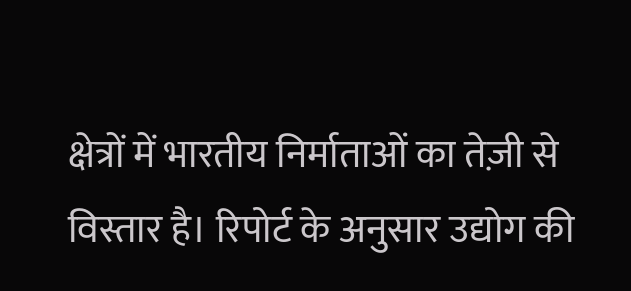क्षेत्रों में भारतीय निर्माताओं का तेज़ी से विस्तार है। रिपोर्ट के अनुसार उद्योग की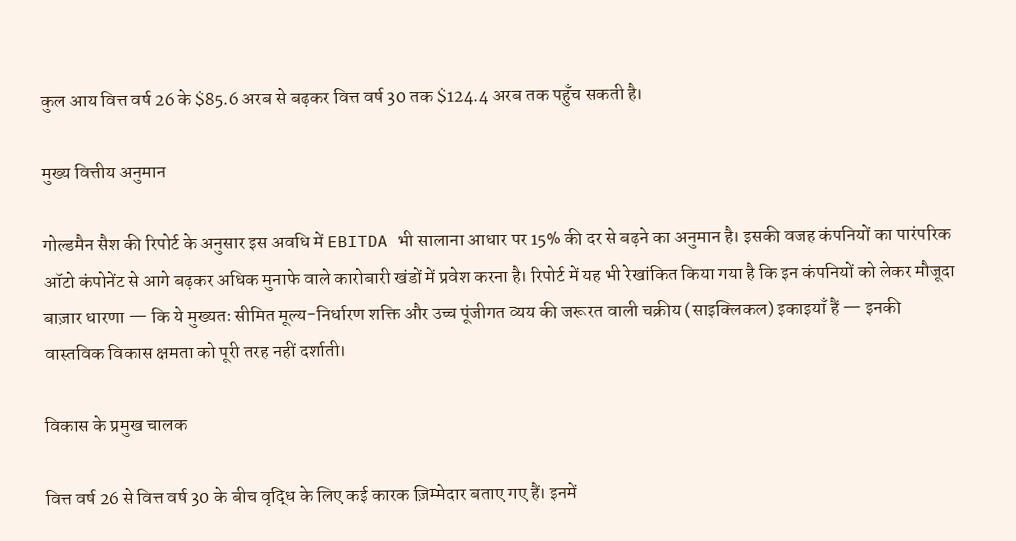कुल आय वित्त वर्ष 26 के $85.6 अरब से बढ़कर वित्त वर्ष 30 तक $124.4 अरब तक पहुँच सकती है।

मुख्य वित्तीय अनुमान

गोल्डमैन सैश की रिपोर्ट के अनुसार इस अवधि में EBITDA भी सालाना आधार पर 15% की दर से बढ़ने का अनुमान है। इसकी वजह कंपनियों का पारंपरिक ऑटो कंपोनेंट से आगे बढ़कर अधिक मुनाफे वाले कारोबारी खंडों में प्रवेश करना है। रिपोर्ट में यह भी रेखांकित किया गया है कि इन कंपनियों को लेकर मौजूदा बाज़ार धारणा — कि ये मुख्यतः सीमित मूल्य-निर्धारण शक्ति और उच्च पूंजीगत व्यय की जरूरत वाली चक्रीय (साइक्लिकल) इकाइयाँ हैं — इनकी वास्तविक विकास क्षमता को पूरी तरह नहीं दर्शाती।

विकास के प्रमुख चालक

वित्त वर्ष 26 से वित्त वर्ष 30 के बीच वृद्धि के लिए कई कारक ज़िम्मेदार बताए गए हैं। इनमें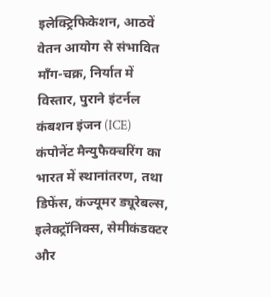इलेक्ट्रिफिकेशन, आठवें वेतन आयोग से संभावित माँग-चक्र, निर्यात में विस्तार, पुराने इंटर्नल कंबशन इंजन (ICE) कंपोनेंट मैन्युफैक्चरिंग का भारत में स्थानांतरण, तथा डिफेंस, कंज्यूमर ड्यूरेबल्स, इलेक्ट्रॉनिक्स, सेमीकंडक्टर और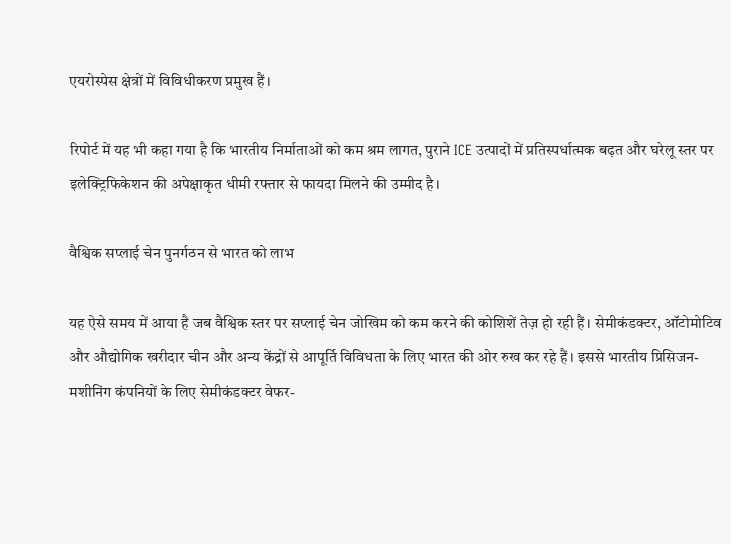एयरोस्पेस क्षेत्रों में विविधीकरण प्रमुख हैं।

रिपोर्ट में यह भी कहा गया है कि भारतीय निर्माताओं को कम श्रम लागत, पुराने ICE उत्पादों में प्रतिस्पर्धात्मक बढ़त और घरेलू स्तर पर इलेक्ट्रिफिकेशन की अपेक्षाकृत धीमी रफ्तार से फायदा मिलने की उम्मीद है।

वैश्विक सप्लाई चेन पुनर्गठन से भारत को लाभ

यह ऐसे समय में आया है जब वैश्विक स्तर पर सप्लाई चेन जोखिम को कम करने की कोशिशें तेज़ हो रही हैं। सेमीकंडक्टर, ऑटोमोटिव और औद्योगिक खरीदार चीन और अन्य केंद्रों से आपूर्ति विविधता के लिए भारत की ओर रुख कर रहे हैं। इससे भारतीय प्रिसिजन-मशीनिंग कंपनियों के लिए सेमीकंडक्टर वेफर-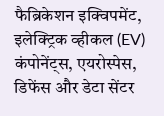फैब्रिकेशन इक्विपमेंट, इलेक्ट्रिक व्हीकल (EV) कंपोनेंट्स, एयरोस्पेस, डिफेंस और डेटा सेंटर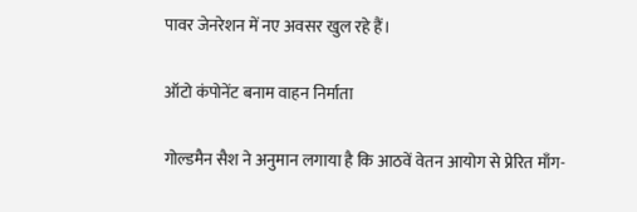पावर जेनरेशन में नए अवसर खुल रहे हैं।

ऑटो कंपोनेंट बनाम वाहन निर्माता

गोल्डमैन सैश ने अनुमान लगाया है कि आठवें वेतन आयोग से प्रेरित माँग-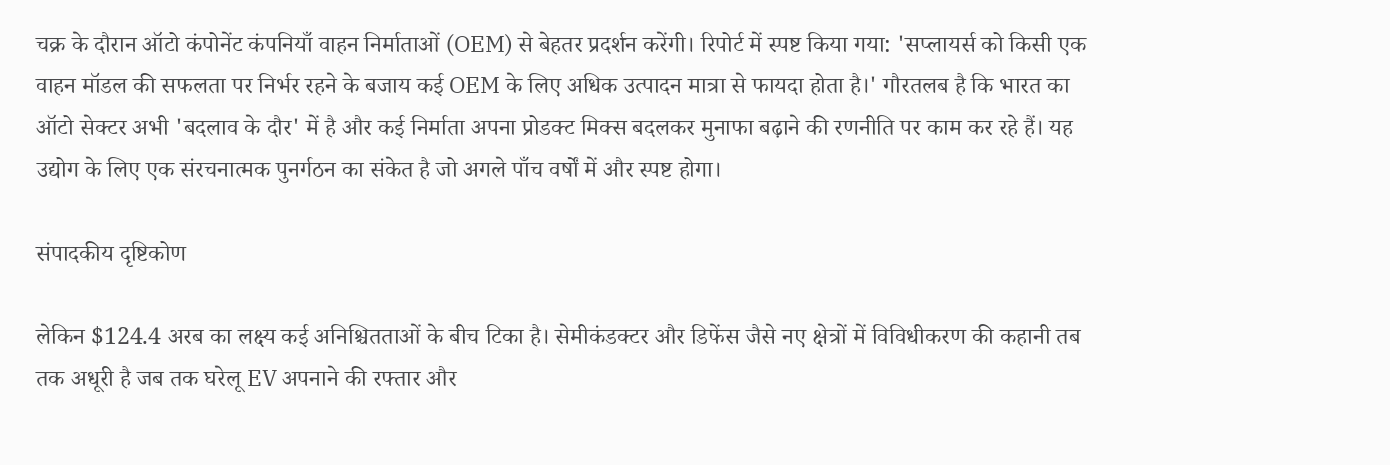चक्र के दौरान ऑटो कंपोनेंट कंपनियाँ वाहन निर्माताओं (OEM) से बेहतर प्रदर्शन करेंगी। रिपोर्ट में स्पष्ट किया गया: 'सप्लायर्स को किसी एक वाहन मॉडल की सफलता पर निर्भर रहने के बजाय कई OEM के लिए अधिक उत्पादन मात्रा से फायदा होता है।' गौरतलब है कि भारत का ऑटो सेक्टर अभी 'बदलाव के दौर' में है और कई निर्माता अपना प्रोडक्ट मिक्स बदलकर मुनाफा बढ़ाने की रणनीति पर काम कर रहे हैं। यह उद्योग के लिए एक संरचनात्मक पुनर्गठन का संकेत है जो अगले पाँच वर्षों में और स्पष्ट होगा।

संपादकीय दृष्टिकोण

लेकिन $124.4 अरब का लक्ष्य कई अनिश्चितताओं के बीच टिका है। सेमीकंडक्टर और डिफेंस जैसे नए क्षेत्रों में विविधीकरण की कहानी तब तक अधूरी है जब तक घरेलू EV अपनाने की रफ्तार और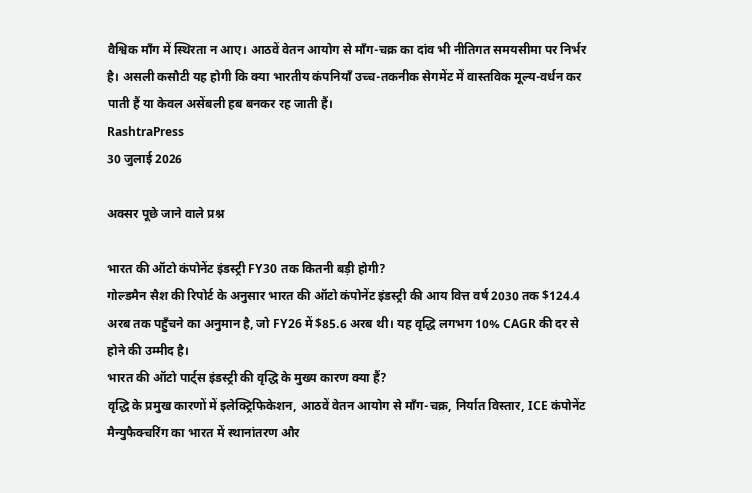वैश्विक माँग में स्थिरता न आए। आठवें वेतन आयोग से माँग-चक्र का दांव भी नीतिगत समयसीमा पर निर्भर है। असली कसौटी यह होगी कि क्या भारतीय कंपनियाँ उच्च-तकनीक सेगमेंट में वास्तविक मूल्य-वर्धन कर पाती हैं या केवल असेंबली हब बनकर रह जाती हैं।
RashtraPress
30 जुलाई 2026

अक्सर पूछे जाने वाले प्रश्न

भारत की ऑटो कंपोनेंट इंडस्ट्री FY30 तक कितनी बड़ी होगी?
गोल्डमैन सैश की रिपोर्ट के अनुसार भारत की ऑटो कंपोनेंट इंडस्ट्री की आय वित्त वर्ष 2030 तक $124.4 अरब तक पहुँचने का अनुमान है, जो FY26 में $85.6 अरब थी। यह वृद्धि लगभग 10% CAGR की दर से होने की उम्मीद है।
भारत की ऑटो पार्ट्स इंडस्ट्री की वृद्धि के मुख्य कारण क्या हैं?
वृद्धि के प्रमुख कारणों में इलेक्ट्रिफिकेशन, आठवें वेतन आयोग से माँग-चक्र, निर्यात विस्तार, ICE कंपोनेंट मैन्युफैक्चरिंग का भारत में स्थानांतरण और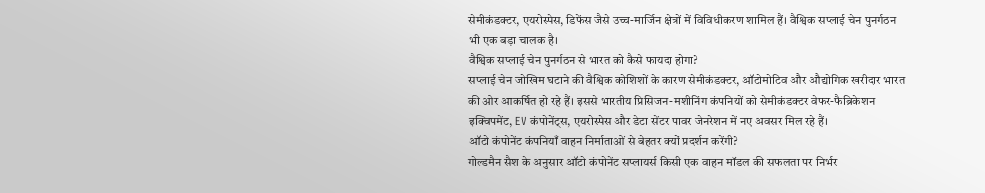सेमीकंडक्टर, एयरोस्पेस, डिफेंस जैसे उच्च-मार्जिन क्षेत्रों में विविधीकरण शामिल हैं। वैश्विक सप्लाई चेन पुनर्गठन भी एक बड़ा चालक है।
वैश्विक सप्लाई चेन पुनर्गठन से भारत को कैसे फायदा होगा?
सप्लाई चेन जोखिम घटाने की वैश्विक कोशिशों के कारण सेमीकंडक्टर, ऑटोमोटिव और औद्योगिक खरीदार भारत की ओर आकर्षित हो रहे हैं। इससे भारतीय प्रिसिजन-मशीनिंग कंपनियों को सेमीकंडक्टर वेफर-फैब्रिकेशन इक्विपमेंट, EV कंपोनेंट्स, एयरोस्पेस और डेटा सेंटर पावर जेनरेशन में नए अवसर मिल रहे हैं।
ऑटो कंपोनेंट कंपनियाँ वाहन निर्माताओं से बेहतर क्यों प्रदर्शन करेंगी?
गोल्डमैन सैश के अनुसार ऑटो कंपोनेंट सप्लायर्स किसी एक वाहन मॉडल की सफलता पर निर्भर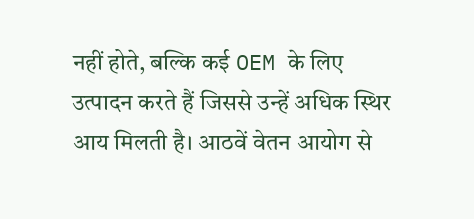नहीं होते, बल्कि कई OEM के लिए उत्पादन करते हैं जिससे उन्हें अधिक स्थिर आय मिलती है। आठवें वेतन आयोग से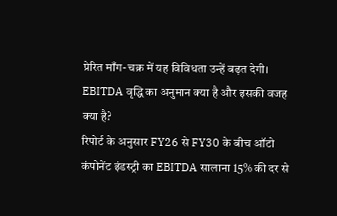प्रेरित माँग-चक्र में यह विविधता उन्हें बढ़त देगी।
EBITDA वृद्धि का अनुमान क्या है और इसकी वजह क्या है?
रिपोर्ट के अनुसार FY26 से FY30 के बीच ऑटो कंपोनेंट इंडस्ट्री का EBITDA सालाना 15% की दर से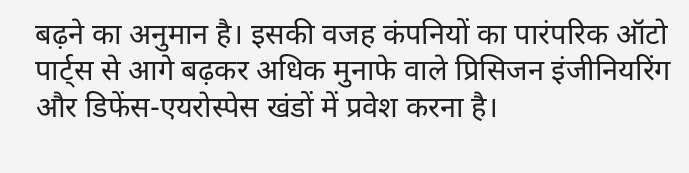बढ़ने का अनुमान है। इसकी वजह कंपनियों का पारंपरिक ऑटो पार्ट्स से आगे बढ़कर अधिक मुनाफे वाले प्रिसिजन इंजीनियरिंग और डिफेंस-एयरोस्पेस खंडों में प्रवेश करना है।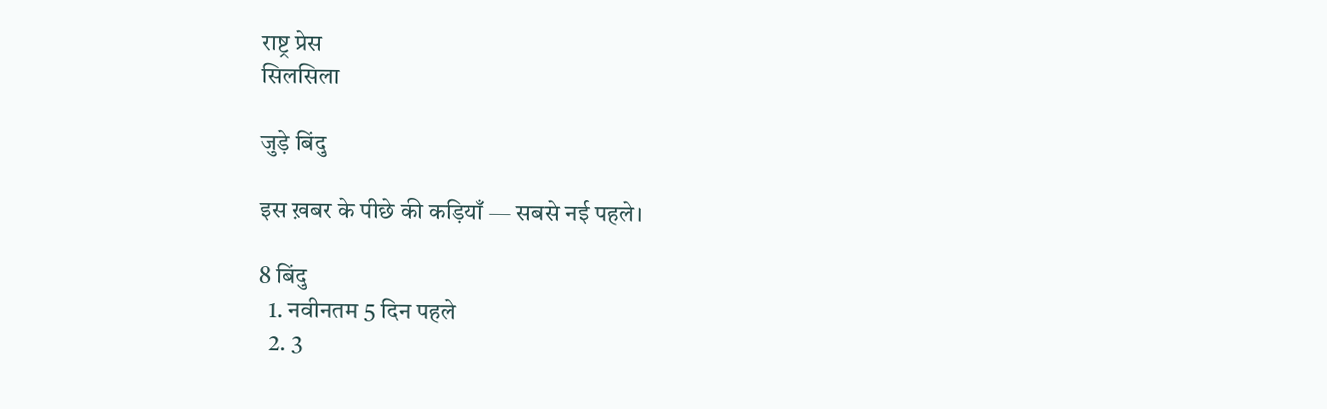राष्ट्र प्रेस
सिलसिला

जुड़े बिंदु

इस ख़बर के पीछे की कड़ियाँ — सबसे नई पहले।

8 बिंदु
  1. नवीनतम 5 दिन पहले
  2. 3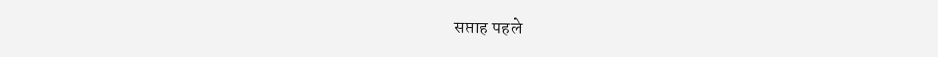सप्ताह पहले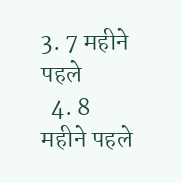3. 7 महीने पहले
  4. 8 महीने पहले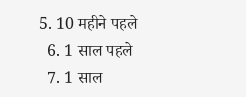5. 10 महीने पहले
  6. 1 साल पहले
  7. 1 साल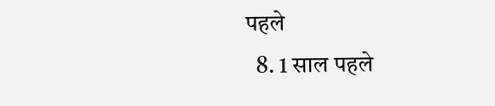पहले
  8. 1 साल पहले